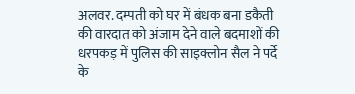अलवर. दम्पती को घर में बंधक बना डकैती की वारदात को अंजाम देने वाले बदमाशों की धरपकड़ में पुलिस की साइक्लोन सैल ने पर्दे के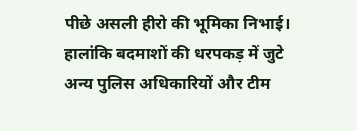पीछे असली हीरो की भूमिका निभाई। हालांकि बदमाशों की धरपकड़ में जुटे अन्य पुलिस अधिकारियों और टीम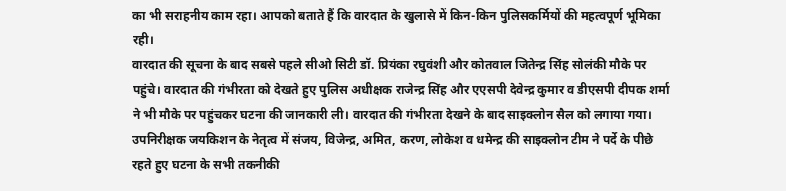का भी सराहनीय काम रहा। आपको बताते हैं कि वारदात के खुलासे में किन-किन पुलिसकर्मियों की महत्वपूर्ण भूमिका रही।
वारदात की सूचना के बाद सबसे पहले सीओ सिटी डॉ. प्रियंका रघुवंशी और कोतवाल जितेन्द्र सिंह सोलंकी मौके पर पहुंचे। वारदात की गंभीरता को देखते हुए पुलिस अधीक्षक राजेन्द्र सिंह और एएसपी देवेन्द्र कुमार व डीएसपी दीपक शर्मा ने भी मौके पर पहुंचकर घटना की जानकारी ली। वारदात की गंभीरता देखने के बाद साइक्लोन सैल को लगाया गया। उपनिरीक्षक जयकिशन के नेतृत्व में संजय, विजेन्द्र, अमित, करण, लोकेश व धमेन्द्र की साइक्लोन टीम ने पर्दे के पीछे रहते हुए घटना के सभी तकनीकी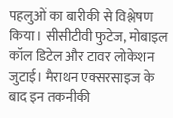पहलुओं का बारीकी से विश्लेषण किया। सीसीटीवी फुटेज, मोबाइल कॉल डिटेल और टावर लोकेशन जुटाई। मैराथन एक्सरसाइज के बाद इन तकनीकी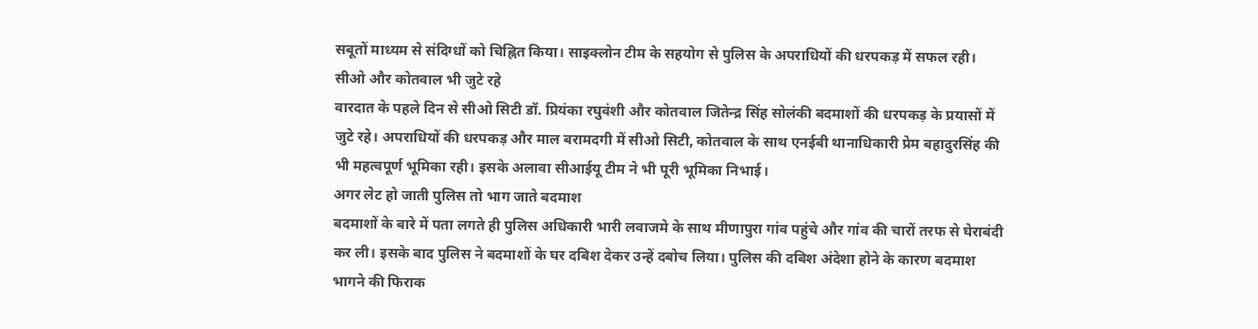सबूतों माध्यम से संदिग्धों को चिह्नित किया। साइक्लोन टीम के सहयोग से पुलिस के अपराधियों की धरपकड़ में सफल रही।
सीओ और कोतवाल भी जुटे रहे
वारदात के पहले दिन से सीओ सिटी डॉ. प्रियंका रघुवंशी और कोतवाल जितेन्द्र सिंह सोलंकी बदमाशों की धरपकड़ के प्रयासों में जुटे रहे। अपराधियों की धरपकड़ और माल बरामदगी में सीओ सिटी, कोतवाल के साथ एनईबी थानाधिकारी प्रेम बहादुरसिंह की भी महत्वपूर्ण भूमिका रही। इसके अलावा सीआईयू टीम ने भी पूरी भूमिका निभाई।
अगर लेट हो जाती पुलिस तो भाग जाते बदमाश
बदमाशों के बारे में पता लगते ही पुलिस अधिकारी भारी लवाजमे के साथ मीणापुरा गांव पहुंचे और गांव की चारों तरफ से घेराबंदी कर ली। इसके बाद पुलिस ने बदमाशों के घर दबिश देकर उन्हें दबोच लिया। पुलिस की दबिश अंदेशा होने के कारण बदमाश भागने की फिराक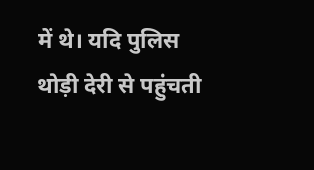में थे। यदि पुलिस थोड़ी देरी से पहुंचती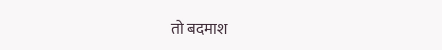तो बदमाश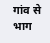गांव से भाग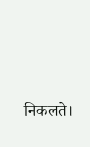निकलते।